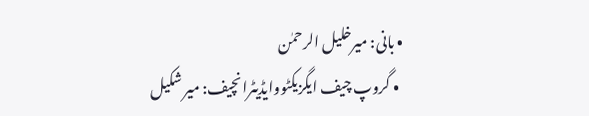• بانی: میرخلیل الرحمٰن
  • گروپ چیف ایگزیکٹووایڈیٹرانچیف: میر شکیل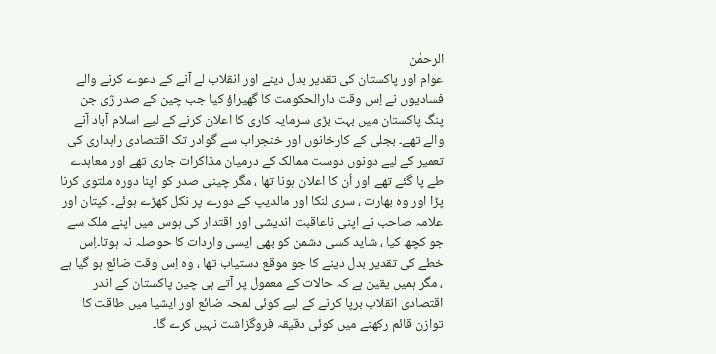الرحمٰن
عوام اور پاکستان کی تقدیر بدل دینے اور انقلاب لے آنے کے دعوے کرنے والے فسادیوں نے اِس وقت دارالحکومت کا گھیراؤ کیا جب چین کے صدر ژی جن پنگ پاکستان میں بہت بڑی سرمایہ کاری کا اعلان کرنے کے لیے اسلام آباد آنے والے تھے۔ بجلی کے کارخانوں اور خنجراب سے گوادر تک اقتصادی راہداری کی تعمیر کے لیے دونوں دوست ممالک کے درمیان مذاکرات جاری تھے اور معاہدے طے پا گئے تھے اور اُن کا اعلان ہونا تھا ، مگر چینی صدر کو اپنا دورہ ملتوی کرنا پڑا اور وہ بھارت ، سری لنکا اور مالدیپ کے دورے پر نکل کھڑے ہوئے۔ کپتان اور علامہ صاحب نے اپنی ناعاقبت اندیشی اور اقتدار کی ہوس میں اپنے ملک سے جو کچھ کیا ، شاید کسی دشمن کو بھی ایسی واردات کا حوصلہ نہ ہوتا۔اِس خطے کی تقدیر بدل دینے کا جو موقع دستیاب تھا ، وہ اِس وقت ضائع ہو گیا ہے ، مگر ہمیں یقین ہے کہ حالات کے معمول پر آتے ہی چین پاکستان کے اندر اقتصادی انقلاب برپا کرنے کے لیے کوئی لمحہ ضائع اور ایشیا میں طاقت کا توازن قائم رکھنے میں کوئی دقیقہ فروگزاشت نہیں کرے گا۔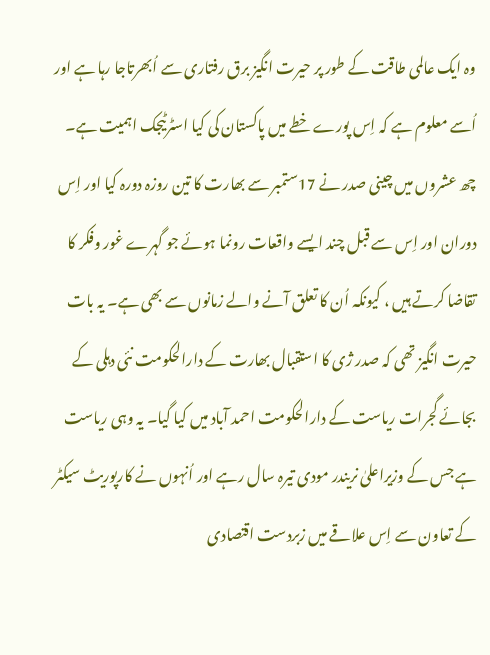وہ ایک عالمی طاقت کے طور پر حیرت انگیز برق رفتاری سے اُبھرتاجا رہا ہے اور اُسے معلوم ہے کہ اِس پورے خطے میں پاکستان کی کیا اسٹرٹیجک اہمیت ہے۔
چھ عشروں میں چینی صدر نے 17ستمبر سے بھارت کا تین روزہ دورہ کیا اور اِس دوران اور اِس سے قبل چند ایسے واقعات رونما ہوئے جو گہرے غور وفکر کا تقاضا کرتے ہیں ، کیونکہ اُن کا تعلق آنے والے زمانوں سے بھی ہے۔ یہ بات حیرت انگیز تھی کہ صدر ژی کا استقبال بھارت کے دارالحکومت نئی دہلی کے بجائے گجرات ریاست کے دارالحکومت احمد آباد میں کیا گیا۔ یہ وہی ریاست ہے جس کے وزیراعلیٰ نریندر مودی تیرہ سال رہے اور اُنہوں نے کارپوریٹ سیکٹر کے تعاون سے اِس علاقے میں زبردست اقتصادی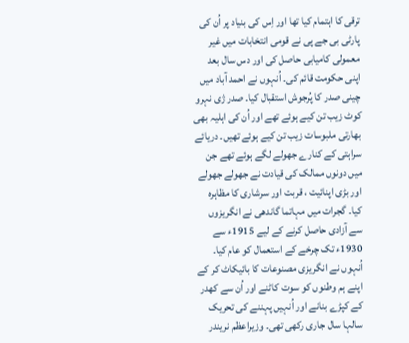ترقی کا اہتمام کیا تھا اور اِس کی بنیاد پر اُن کی پارٹی بی جے پی نے قومی انتخابات میں غیر معمولی کامیابی حاصل کی اور دس سال بعد اپنی حکومت قائم کی۔ اُنہوں نے احمد آباد میں چینی صدر کا پُرجوش استقبال کیا۔ صدر ژی نہرو کوٹ زیب تن کیے ہوئے تھے اور اُن کی اہلیہ بھی بھارتی ملبوسات زیب تن کیے ہوئے تھیں۔ دریائے سراہتی کے کنارے جھولے لگے ہوئے تھے جن میں دونوں ممالک کی قیادت نے جھولے جھولے اور بڑی اپنائیت ، قربت اور سرشاری کا مظاہرہ کیا۔ گجرات میں مہاتما گاندھی نے انگریزوں سے آزادی حاصل کرنے کے لیے 1915ء سے 1930ء تک چرخے کے استعمال کو عام کیا۔ اُنہوں نے انگریزی مصنوعات کا بائیکاٹ کر کے اپنے ہم وطنوں کو سوت کاٹنے اور اُن سے کھدر کے کپڑے بنانے اور اُنہیں پہننے کی تحریک سالہا سال جاری رکھی تھی۔ وزیراعظم نریندر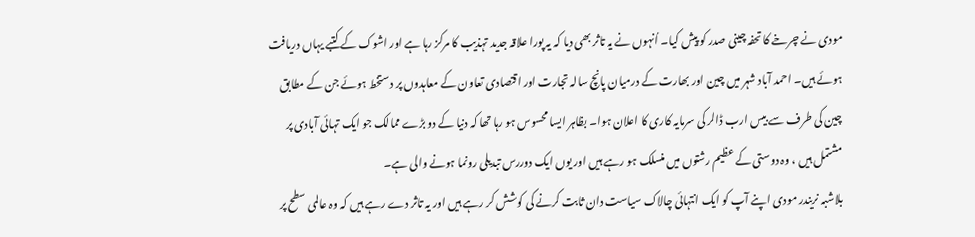مودی نے چرخے کا تحفہ چینی صدر کو پیش کیا۔ اُنہوں نے یہ تاثر بھی دیا کہ یہ پورا علاقہ جدید تہذیب کا مرکز رہا ہے اور اشوک کے کتبے یہاں دریافت ہوئے ہیں۔ احمد آباد شہر میں چین اور بھارت کے درمیان پانچ سالہ تجارت اور اقتصادی تعاون کے معاہدوں پر دستخط ہوئے جن کے مطابق چین کی طرف سے بیس ارب ڈالر کی سرمایہ کاری کا اعلان ہوا۔ بظاہر ایسا محسوس ہو رہا تھا کہ دنیا کے دو بڑے ممالک جو ایک تہائی آبادی پر مشتمل ہیں ، وہ دوستی کے عظیم رشتوں میں منسلک ہو رہے ہیں اور یوں ایک دوررس تبدیلی رونما ہونے والی ہے۔
بلاشبہ نریندر مودی اپنے آپ کو ایک انتہائی چالاک سیاست دان ثابت کرنے کی کوشش کر رہے ہیں اور یہ تاثر دے رہے ہیں کہ وہ عالمی سطح پر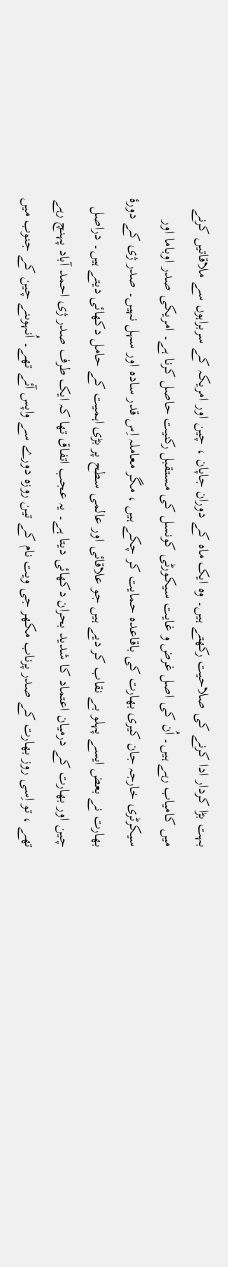بہت بڑا کردار ادا کرنے کی صلاحیت رکھتے ہیں۔ وہ ایک ماہ کے دوران جاپان ، چین اور امریکہ کے سربراہوں سے ملاقاتیں کرنے میں کامیاب رہے ہیں۔ اُن کی اصل غرض و غایت سیکورٹی کونسل کی مستقبل رکنیت حاصل کرنا ہے۔ امریکی صدر اوباما اور سیکرٹری خارجہ جان کیری بھارت کی باقاعدہ حمایت کر چکے ہیں ، مگر معاملہ اِس قدر سادہ اور سہل نہیں۔ صدر ژی کے دورۂ بھارت نے بعض ایسے پہلو بے نقاب کر دیے ہیں جو علاقائی اور عالمی سطح پر بڑی اہمیت کے حامل دکھائی دیتے ہیں۔ دراصل چین اور بھارت کے درمیان اعتماد کا شدید بحران دکھائی دیتا ہے۔ یہ عجب اتفاق تھا کہ ایک طرف صدر ژی احمد آباد پہنچ رہے تھے ، تو اِسی روز بھارت کے صدر پرناب مکھر جی ویت نام کے تین روزہ دورے سے واپس آئے تھے۔ اُنہوںنے چین کے جنوب میں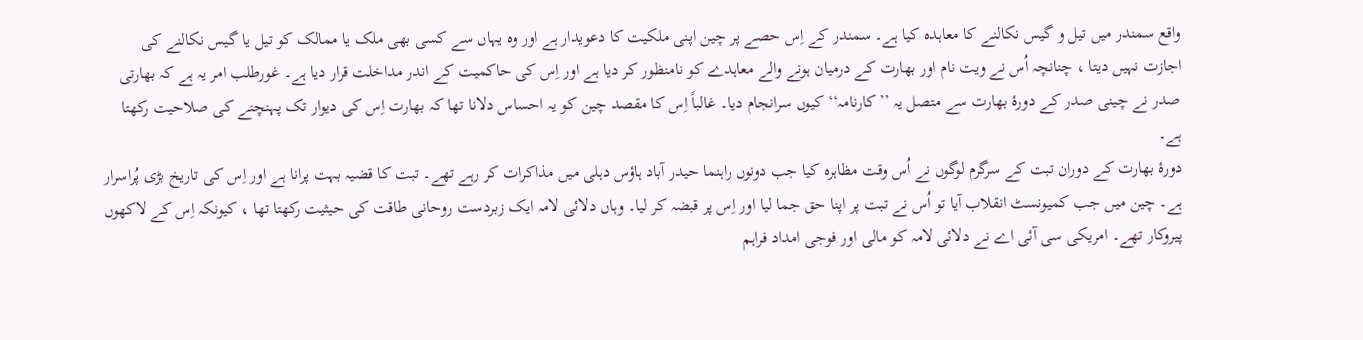واقع سمندر میں تیل و گیس نکالنے کا معاہدہ کیا ہے۔ سمندر کے اِس حصے پر چین اپنی ملکیت کا دعویدار ہے اور وہ یہاں سے کسی بھی ملک یا ممالک کو تیل یا گیس نکالنے کی اجازت نہیں دیتا ، چنانچہ اُس نے ویت نام اور بھارت کے درمیان ہونے والے معاہدے کو نامنظور کر دیا ہے اور اِس کی حاکمیت کے اندر مداخلت قرار دیا ہے۔ غورطلب امر یہ ہے کہ بھارتی صدر نے چینی صدر کے دورۂ بھارت سے متصل یہ ’’کارنامہ‘‘ کیوں سرانجام دیا۔ غالباً اِس کا مقصد چین کو یہ احساس دلانا تھا کہ بھارت اِس کی دیوار تک پہنچنے کی صلاحیت رکھتا ہے۔
دورۂ بھارت کے دوران تبت کے سرگرم لوگوں نے اُس وقت مظاہرہ کیا جب دونوں راہنما حیدر آباد ہاؤس دہلی میں مذاکرات کر رہے تھے۔ تبت کا قضیہ بہت پرانا ہے اور اِس کی تاریخ بڑی پُراسرار ہے۔ چین میں جب کمیونسٹ انقلاب آیا تو اُس نے تبت پر اپنا حق جما لیا اور اِس پر قبضہ کر لیا۔ وہاں دلائی لامہ ایک زبردست روحانی طاقت کی حیثیت رکھتا تھا ، کیونکہ اِس کے لاکھوں پیروکار تھے۔ امریکی سی آئی اے نے دلائی لامہ کو مالی اور فوجی امداد فراہم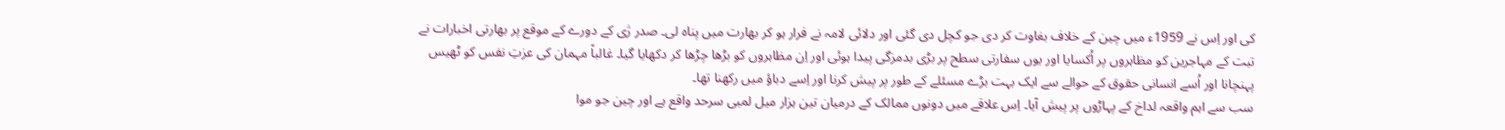کی اور اِس نے 1959ء میں چین کے خلاف بغاوت کر دی جو کچل دی گئی اور دلائی لامہ نے فرار ہو کر بھارت میں پناہ لی۔ صدر ژی کے دورے کے موقع پر بھارتی اخبارات نے تبت کے مہاجرین کو مظاہروں پر اُکسایا اور یوں سفارتی سطح پر بڑی بدمزگی پیدا ہوئی اور اِن مظاہروں کو بڑھا چڑھا کر دکھایا گیا۔ غالباً مہمان کی عزتِ نفس کو ٹھیس پہنچانا اور اُسے انسانی حقوق کے حوالے سے ایک بہت بڑے مسئلے کے طور پر پیش کرنا اور اِسے دباؤ میں رکھنا تھا۔
سب سے اہم واقعہ لداخ کے پہاڑوں پر پیش آیا۔ اِس علاقے میں دونوں ممالک کے درمیان تین ہزار میل لمبی سرحد واقع ہے اور چین جو موا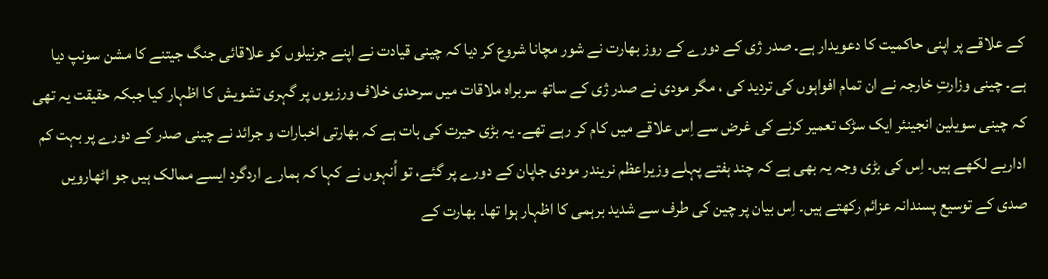کے علاقے پر اپنی حاکمیت کا دعویدار ہے۔ صدر ژی کے دورے کے روز بھارت نے شور مچانا شروع کر دیا کہ چینی قیادت نے اپنے جرنیلوں کو علاقائی جنگ جیتنے کا مشن سونپ دیا ہے۔ چینی وزارتِ خارجہ نے ان تمام افواہوں کی تردید کی ، مگر مودی نے صدر ژی کے ساتھ سربراہ ملاقات میں سرحدی خلاف ورزیوں پر گہری تشویش کا اظہار کیا جبکہ حقیقت یہ تھی کہ چینی سویلین انجینئر ایک سڑک تعمیر کرنے کی غرض سے اِس علاقے میں کام کر رہے تھے۔ یہ بڑی حیرت کی بات ہے کہ بھارتی اخبارات و جرائد نے چینی صدر کے دورے پر بہت کم اداریے لکھے ہیں۔ اِس کی بڑی وجہ یہ بھی ہے کہ چند ہفتے پہلے وزیراعظم نریندر مودی جاپان کے دورے پر گئے، تو اُنہوں نے کہا کہ ہمارے اردگرد ایسے ممالک ہیں جو اٹھارویں صدی کے توسیع پسندانہ عزائم رکھتے ہیں۔ اِس بیان پر چین کی طرف سے شدید برہمی کا اظہار ہوا تھا۔ بھارت کے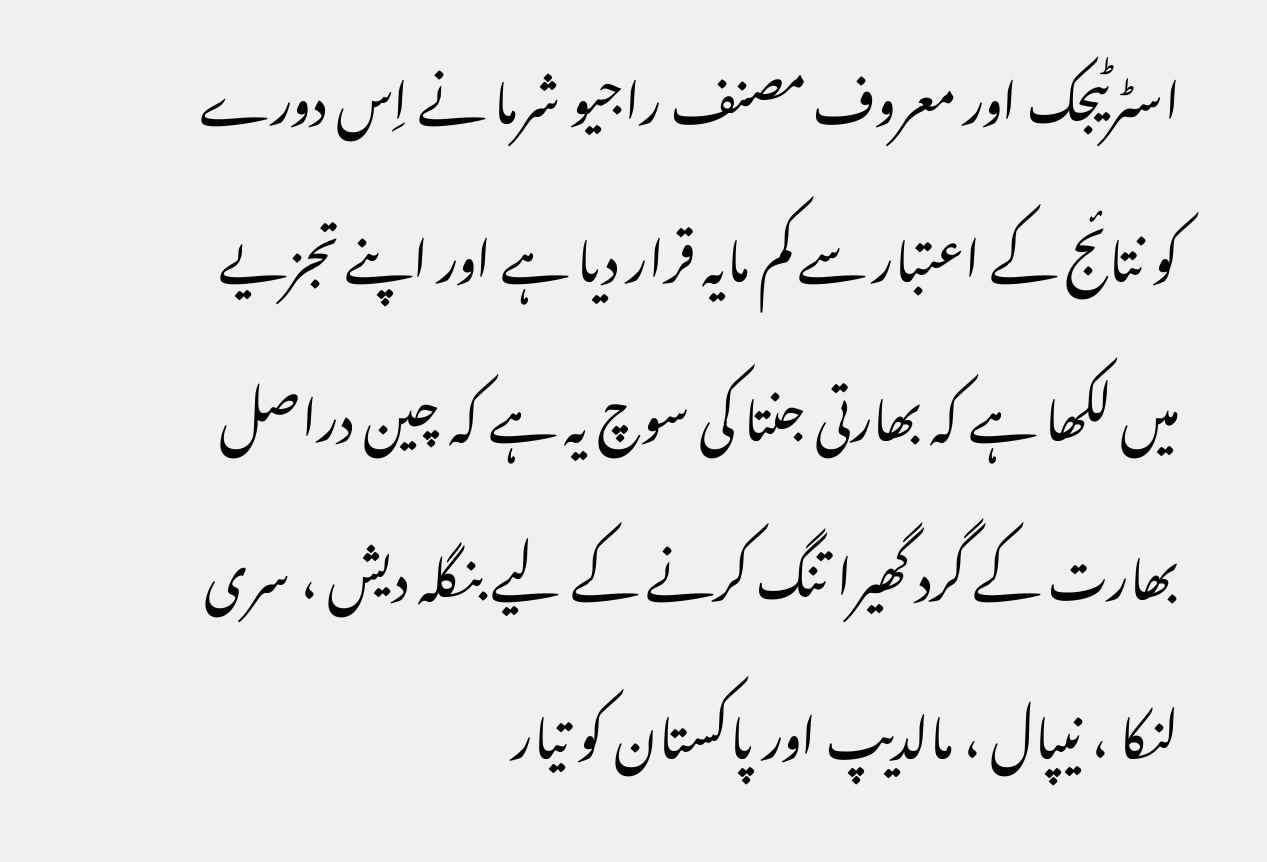اسٹرٹیجک اور معروف مصنف راجیو شرما نے اِس دورے کو نتائج کے اعتبار سے کم مایہ قرار دیا ہے اور اپنے تجزیے میں لکھا ہے کہ بھارتی جنتا کی سوچ یہ ہے کہ چین دراصل بھارت کے گرد گھیرا تنگ کرنے کے لیے بنگلہ دیش ، سری لنکا ، نیپال ، مالدیپ اور پاکستان کو تیار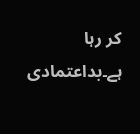کر رہا ہے۔بداعتمادی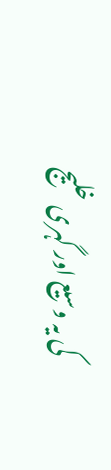کی یہ وسیع اور گہری خلیج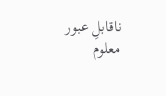ناقابلِ عبور معلوم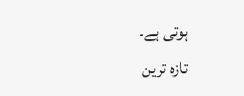ہوتی ہے۔
تازہ ترین